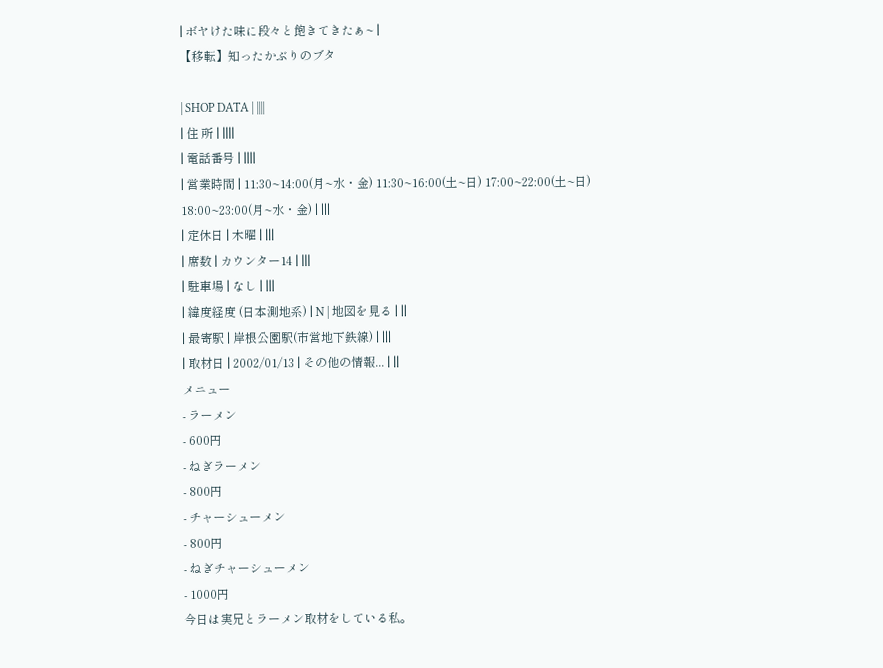| ボヤけた味に段々と飽きてきたぁ~ |
【移転】知ったかぶりのブタ

| SHOP DATA | ||||
| 住 所 | ||||
| 電話番号 | ||||
| 営業時間 | 11:30~14:00(月~水・金) 11:30~16:00(土~日) 17:00~22:00(土~日) 18:00~23:00(月~水・金) | |||
| 定休日 | 木曜 | |||
| 席数 | カウンター14 | |||
| 駐車場 | なし | |||
| 緯度経度 (日本測地系) | N | 地図を見る | ||
| 最寄駅 | 岸根公園駅(市営地下鉄線) | |||
| 取材日 | 2002/01/13 | その他の情報... | ||
メニュー
- ラーメン
- 600円
- ねぎラーメン
- 800円
- チャーシューメン
- 800円
- ねぎチャーシューメン
- 1000円
今日は実兄とラーメン取材をしている私。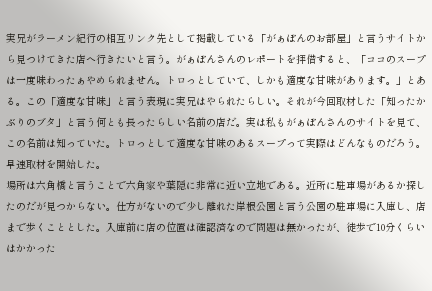実兄がラーメン紀行の相互リンク先として掲載している「がぁぽんのお部屋」と言うサイトから見つけてきた店へ行きたいと言う。がぁぽんさんのレポートを拝借すると、「ココのスープは一度味わったぁやめられません。トロっとしていて、しかも適度な甘味があります。」とある。この「適度な甘味」と言う表現に実兄はやられたらしい。それが今回取材した「知ったかぶりのブタ」と言う何とも長ったらしい名前の店だ。実は私もがぁぽんさんのサイトを見て、この名前は知っていた。トロっとして適度な甘味のあるスープって実際はどんなものだろう。早速取材を開始した。
場所は六角橋と言うことで六角家や葉隠に非常に近い立地である。近所に駐車場があるか探したのだが見つからない。仕方がないので少し離れた岸根公園と言う公園の駐車場に入庫し、店まで歩くこととした。入庫前に店の位置は確認済なので問題は無かったが、徒歩で10分くらいはかかった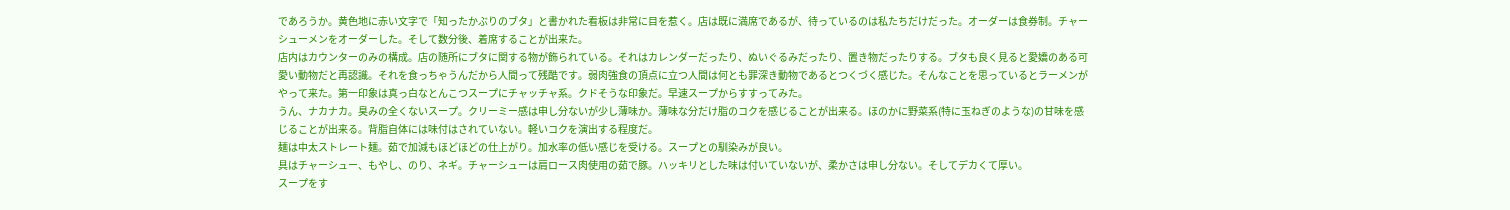であろうか。黄色地に赤い文字で「知ったかぶりのブタ」と書かれた看板は非常に目を惹く。店は既に満席であるが、待っているのは私たちだけだった。オーダーは食券制。チャーシューメンをオーダーした。そして数分後、着席することが出来た。
店内はカウンターのみの構成。店の随所にブタに関する物が飾られている。それはカレンダーだったり、ぬいぐるみだったり、置き物だったりする。ブタも良く見ると愛嬌のある可愛い動物だと再認識。それを食っちゃうんだから人間って残酷です。弱肉強食の頂点に立つ人間は何とも罪深き動物であるとつくづく感じた。そんなことを思っているとラーメンがやって来た。第一印象は真っ白なとんこつスープにチャッチャ系。クドそうな印象だ。早速スープからすすってみた。
うん、ナカナカ。臭みの全くないスープ。クリーミー感は申し分ないが少し薄味か。薄味な分だけ脂のコクを感じることが出来る。ほのかに野菜系(特に玉ねぎのような)の甘味を感じることが出来る。背脂自体には味付はされていない。軽いコクを演出する程度だ。
麺は中太ストレート麺。茹で加減もほどほどの仕上がり。加水率の低い感じを受ける。スープとの馴染みが良い。
具はチャーシュー、もやし、のり、ネギ。チャーシューは肩ロース肉使用の茹で豚。ハッキリとした味は付いていないが、柔かさは申し分ない。そしてデカくて厚い。
スープをす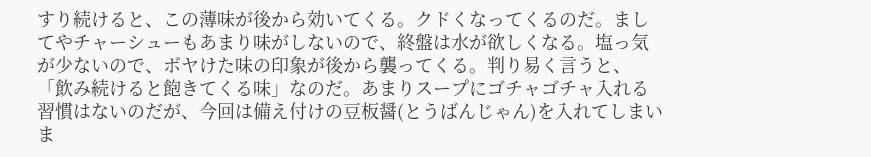すり続けると、この薄味が後から効いてくる。クドくなってくるのだ。ましてやチャーシューもあまり味がしないので、終盤は水が欲しくなる。塩っ気が少ないので、ボヤけた味の印象が後から襲ってくる。判り易く言うと、「飲み続けると飽きてくる味」なのだ。あまりスープにゴチャゴチャ入れる習慣はないのだが、今回は備え付けの豆板醤(とうばんじゃん)を入れてしまいま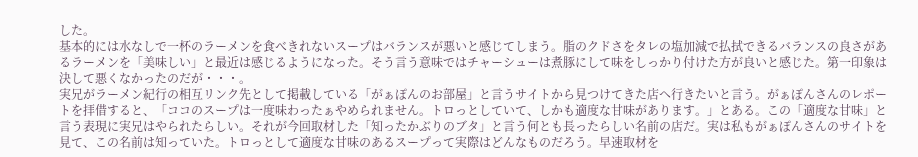した。
基本的には水なしで一杯のラーメンを食べきれないスープはバランスが悪いと感じてしまう。脂のクドさをタレの塩加減で払拭できるバランスの良さがあるラーメンを「美味しい」と最近は感じるようになった。そう言う意味ではチャーシューは煮豚にして味をしっかり付けた方が良いと感じた。第一印象は決して悪くなかったのだが・・・。
実兄がラーメン紀行の相互リンク先として掲載している「がぁぽんのお部屋」と言うサイトから見つけてきた店へ行きたいと言う。がぁぽんさんのレポートを拝借すると、「ココのスープは一度味わったぁやめられません。トロっとしていて、しかも適度な甘味があります。」とある。この「適度な甘味」と言う表現に実兄はやられたらしい。それが今回取材した「知ったかぶりのブタ」と言う何とも長ったらしい名前の店だ。実は私もがぁぽんさんのサイトを見て、この名前は知っていた。トロっとして適度な甘味のあるスープって実際はどんなものだろう。早速取材を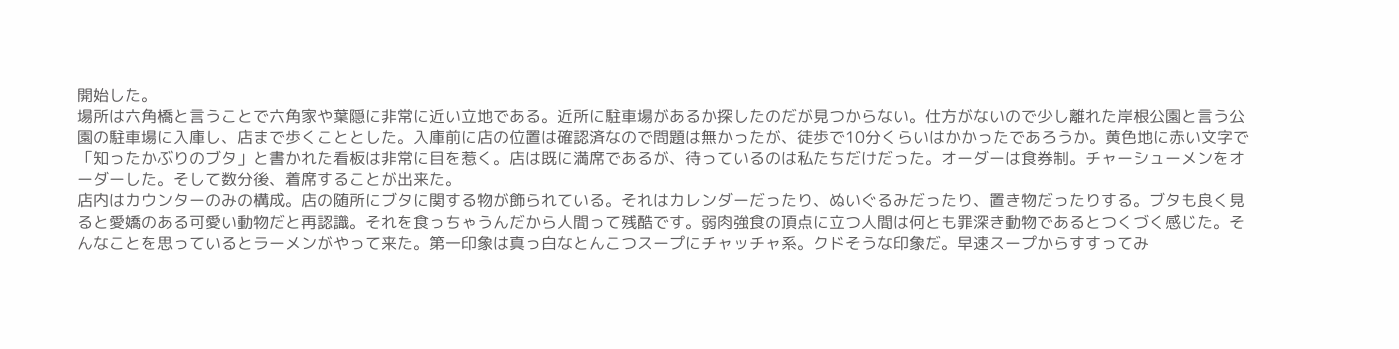開始した。
場所は六角橋と言うことで六角家や葉隠に非常に近い立地である。近所に駐車場があるか探したのだが見つからない。仕方がないので少し離れた岸根公園と言う公園の駐車場に入庫し、店まで歩くこととした。入庫前に店の位置は確認済なので問題は無かったが、徒歩で10分くらいはかかったであろうか。黄色地に赤い文字で「知ったかぶりのブタ」と書かれた看板は非常に目を惹く。店は既に満席であるが、待っているのは私たちだけだった。オーダーは食券制。チャーシューメンをオーダーした。そして数分後、着席することが出来た。
店内はカウンターのみの構成。店の随所にブタに関する物が飾られている。それはカレンダーだったり、ぬいぐるみだったり、置き物だったりする。ブタも良く見ると愛嬌のある可愛い動物だと再認識。それを食っちゃうんだから人間って残酷です。弱肉強食の頂点に立つ人間は何とも罪深き動物であるとつくづく感じた。そんなことを思っているとラーメンがやって来た。第一印象は真っ白なとんこつスープにチャッチャ系。クドそうな印象だ。早速スープからすすってみ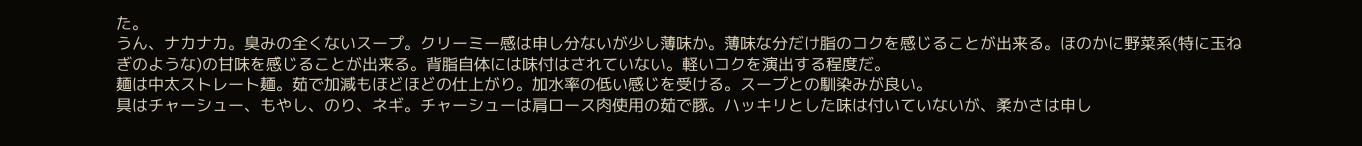た。
うん、ナカナカ。臭みの全くないスープ。クリーミー感は申し分ないが少し薄味か。薄味な分だけ脂のコクを感じることが出来る。ほのかに野菜系(特に玉ねぎのような)の甘味を感じることが出来る。背脂自体には味付はされていない。軽いコクを演出する程度だ。
麺は中太ストレート麺。茹で加減もほどほどの仕上がり。加水率の低い感じを受ける。スープとの馴染みが良い。
具はチャーシュー、もやし、のり、ネギ。チャーシューは肩ロース肉使用の茹で豚。ハッキリとした味は付いていないが、柔かさは申し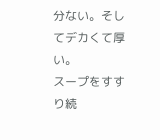分ない。そしてデカくて厚い。
スープをすすり続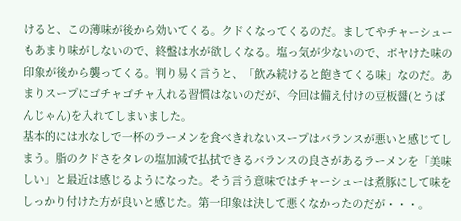けると、この薄味が後から効いてくる。クドくなってくるのだ。ましてやチャーシューもあまり味がしないので、終盤は水が欲しくなる。塩っ気が少ないので、ボヤけた味の印象が後から襲ってくる。判り易く言うと、「飲み続けると飽きてくる味」なのだ。あまりスープにゴチャゴチャ入れる習慣はないのだが、今回は備え付けの豆板醤(とうばんじゃん)を入れてしまいました。
基本的には水なしで一杯のラーメンを食べきれないスープはバランスが悪いと感じてしまう。脂のクドさをタレの塩加減で払拭できるバランスの良さがあるラーメンを「美味しい」と最近は感じるようになった。そう言う意味ではチャーシューは煮豚にして味をしっかり付けた方が良いと感じた。第一印象は決して悪くなかったのだが・・・。